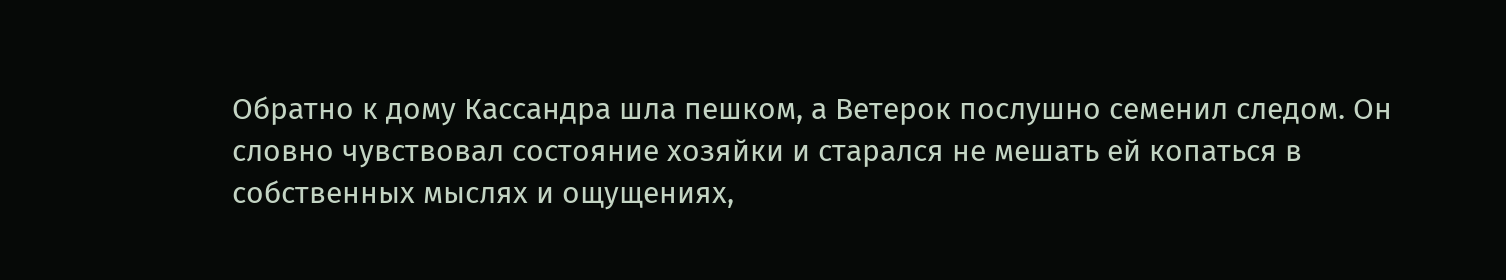Обратно к дому Кассандра шла пешком, а Ветерок послушно семенил следом. Он словно чувствовал состояние хозяйки и старался не мешать ей копаться в собственных мыслях и ощущениях,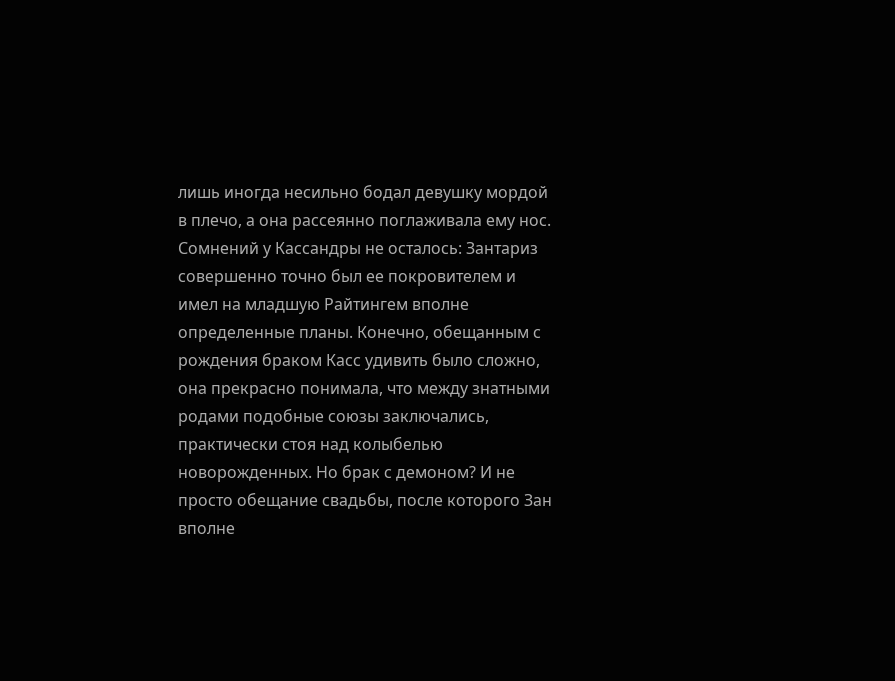лишь иногда несильно бодал девушку мордой в плечо, а она рассеянно поглаживала ему нос.
Сомнений у Кассандры не осталось: Зантариз совершенно точно был ее покровителем и имел на младшую Райтингем вполне определенные планы. Конечно, обещанным с рождения браком Касс удивить было сложно, она прекрасно понимала, что между знатными родами подобные союзы заключались, практически стоя над колыбелью новорожденных. Но брак с демоном? И не просто обещание свадьбы, после которого Зан вполне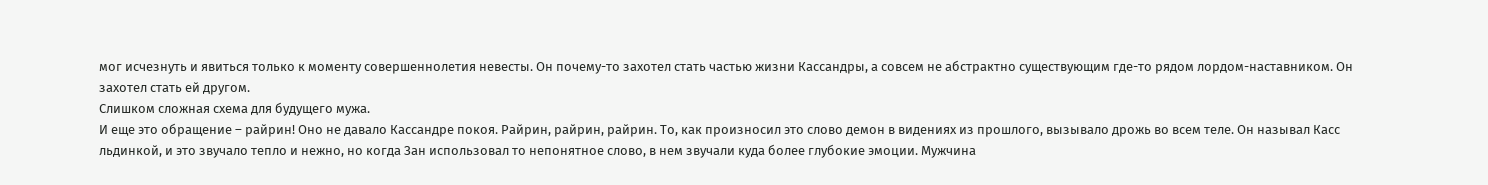мог исчезнуть и явиться только к моменту совершеннолетия невесты. Он почему-то захотел стать частью жизни Кассандры, а совсем не абстрактно существующим где-то рядом лордом-наставником. Он захотел стать ей другом.
Слишком сложная схема для будущего мужа.
И еще это обращение – райрин! Оно не давало Кассандре покоя. Райрин, райрин, райрин. То, как произносил это слово демон в видениях из прошлого, вызывало дрожь во всем теле. Он называл Касс льдинкой, и это звучало тепло и нежно, но когда Зан использовал то непонятное слово, в нем звучали куда более глубокие эмоции. Мужчина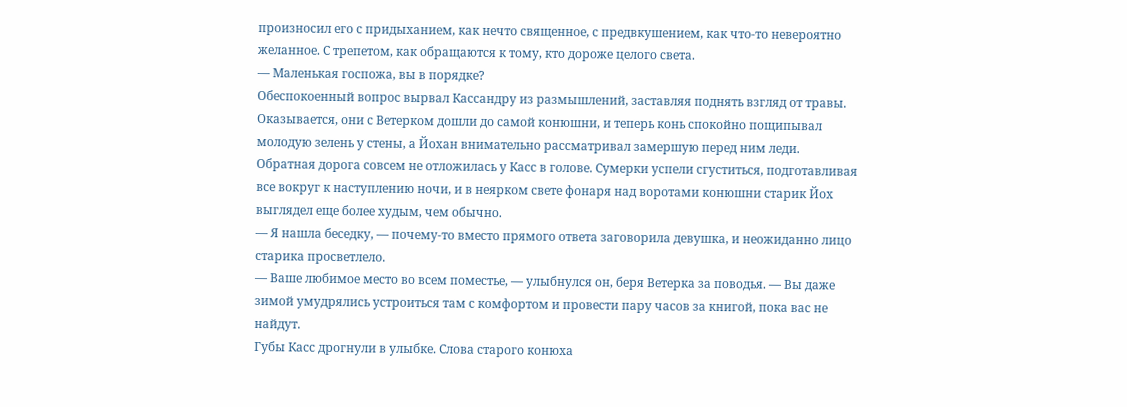произносил его с придыханием, как нечто священное, с предвкушением, как что-то невероятно желанное. С трепетом, как обращаются к тому, кто дороже целого света.
— Маленькая госпожа, вы в порядке?
Обеспокоенный вопрос вырвал Кассандру из размышлений, заставляя поднять взгляд от травы. Оказывается, они с Ветерком дошли до самой конюшни, и теперь конь спокойно пощипывал молодую зелень у стены, а Йохан внимательно рассматривал замершую перед ним леди.
Обратная дорога совсем не отложилась у Касс в голове. Сумерки успели сгуститься, подготавливая все вокруг к наступлению ночи, и в неярком свете фонаря над воротами конюшни старик Йох выглядел еще более худым, чем обычно.
— Я нашла беседку, — почему-то вместо прямого ответа заговорила девушка, и неожиданно лицо старика просветлело.
— Ваше любимое место во всем поместье, — улыбнулся он, беря Ветерка за поводья. — Вы даже зимой умудрялись устроиться там с комфортом и провести пару часов за книгой, пока вас не найдут.
Губы Касс дрогнули в улыбке. Слова старого конюха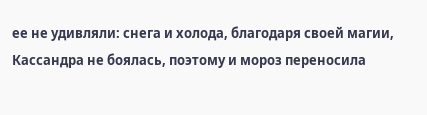ее не удивляли: снега и холода, благодаря своей магии, Кассандра не боялась, поэтому и мороз переносила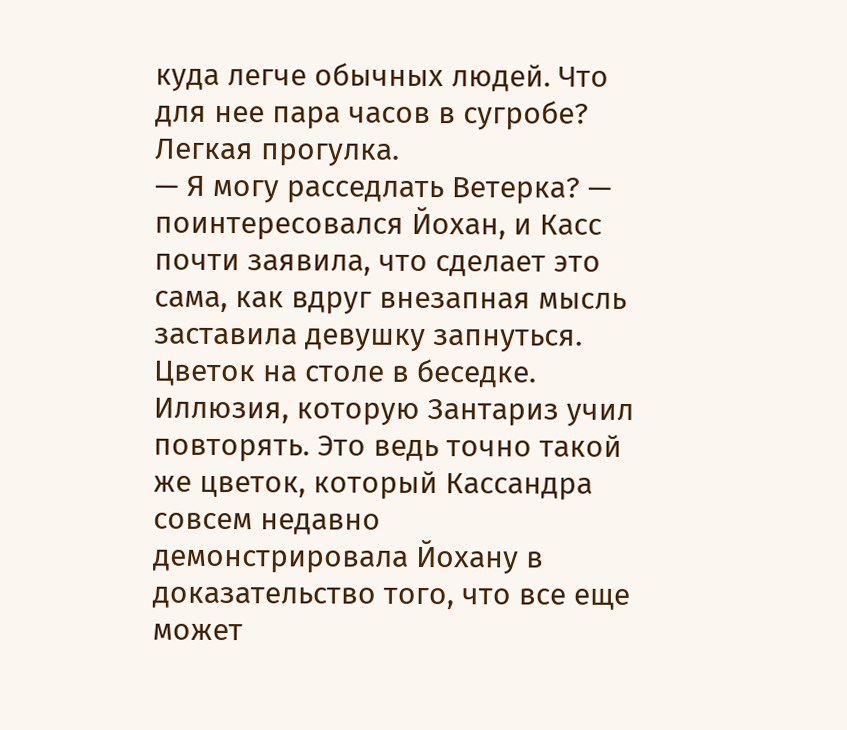куда легче обычных людей. Что для нее пара часов в сугробе? Легкая прогулка.
— Я могу расседлать Ветерка? — поинтересовался Йохан, и Касс почти заявила, что сделает это сама, как вдруг внезапная мысль заставила девушку запнуться.
Цветок на столе в беседке. Иллюзия, которую Зантариз учил повторять. Это ведь точно такой же цветок, который Кассандра совсем недавно демонстрировала Йохану в доказательство того, что все еще может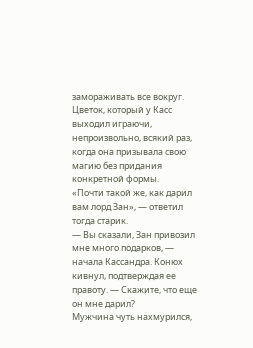замораживать все вокруг. Цветок, который у Касс выходил играючи, непроизвольно, всякий раз, когда она призывала свою магию без придания конкретной формы.
«Почти такой же, как дарил вам лорд Зан», — ответил тогда старик.
— Вы сказали, Зан привозил мне много подарков, — начала Кассандра. Конюх кивнул, подтверждая ее правоту. — Скажите, что еще он мне дарил?
Мужчина чуть нахмурился,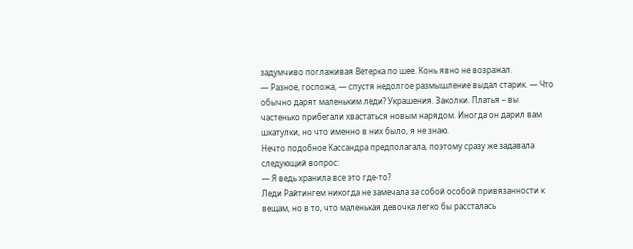задумчиво поглаживая Ветерка по шее. Конь явно не возражал.
— Разное, госпожа, — спустя недолгое размышление выдал старик. — Что обычно дарят маленьким леди? Украшения. Заколки. Платья – вы частенько прибегали хвастаться новым нарядом. Иногда он дарил вам шкатулки, но что именно в них было, я не знаю.
Нечто подобное Кассандра предполагала, поэтому сразу же задавала следующий вопрос:
— Я ведь хранила все это где-то?
Леди Райтингем никогда не замечала за собой особой привязанности к вещам, но в то, что маленькая девочка легко бы рассталась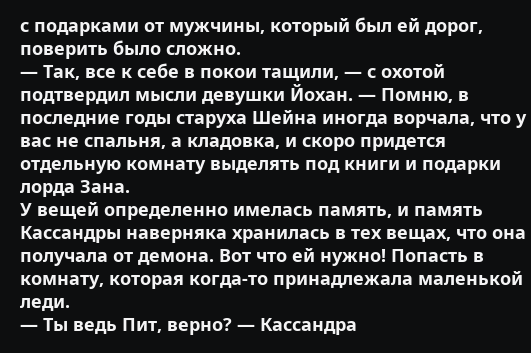с подарками от мужчины, который был ей дорог, поверить было сложно.
— Так, все к себе в покои тащили, — с охотой подтвердил мысли девушки Йохан. — Помню, в последние годы старуха Шейна иногда ворчала, что у вас не спальня, а кладовка, и скоро придется отдельную комнату выделять под книги и подарки лорда Зана.
У вещей определенно имелась память, и память Кассандры наверняка хранилась в тех вещах, что она получала от демона. Вот что ей нужно! Попасть в комнату, которая когда-то принадлежала маленькой леди.
— Ты ведь Пит, верно? — Кассандра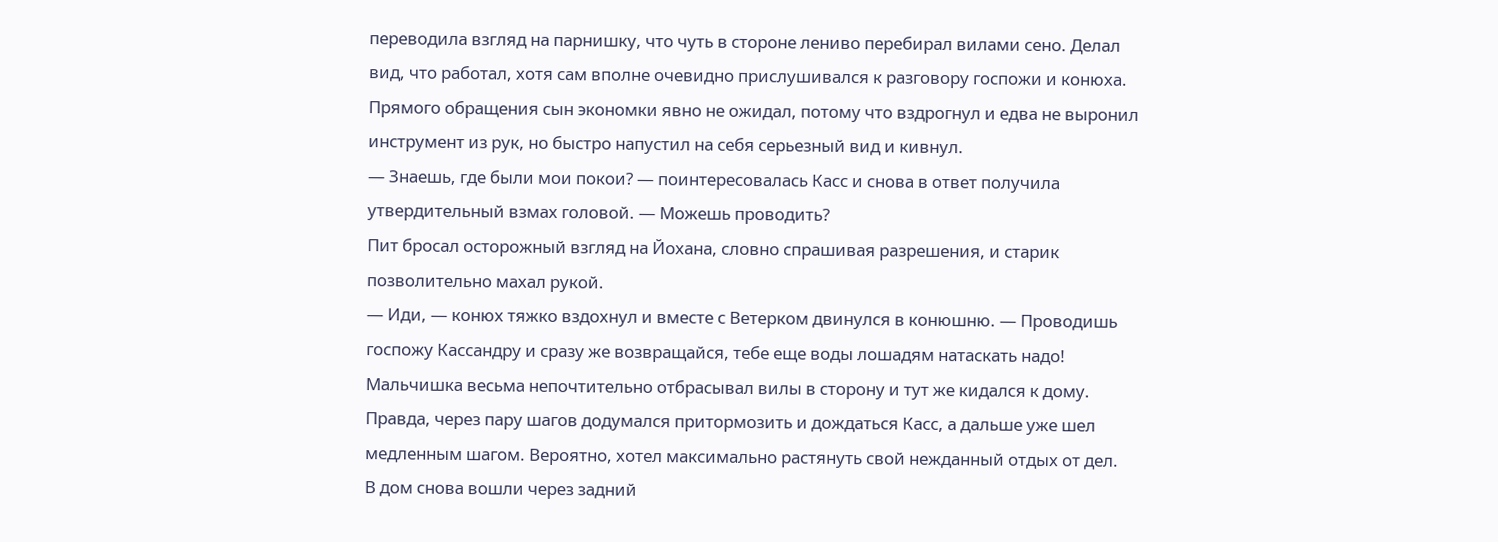переводила взгляд на парнишку, что чуть в стороне лениво перебирал вилами сено. Делал вид, что работал, хотя сам вполне очевидно прислушивался к разговору госпожи и конюха.
Прямого обращения сын экономки явно не ожидал, потому что вздрогнул и едва не выронил инструмент из рук, но быстро напустил на себя серьезный вид и кивнул.
— Знаешь, где были мои покои? — поинтересовалась Касс и снова в ответ получила утвердительный взмах головой. — Можешь проводить?
Пит бросал осторожный взгляд на Йохана, словно спрашивая разрешения, и старик позволительно махал рукой.
— Иди, — конюх тяжко вздохнул и вместе с Ветерком двинулся в конюшню. — Проводишь госпожу Кассандру и сразу же возвращайся, тебе еще воды лошадям натаскать надо!
Мальчишка весьма непочтительно отбрасывал вилы в сторону и тут же кидался к дому. Правда, через пару шагов додумался притормозить и дождаться Касс, а дальше уже шел медленным шагом. Вероятно, хотел максимально растянуть свой нежданный отдых от дел.
В дом снова вошли через задний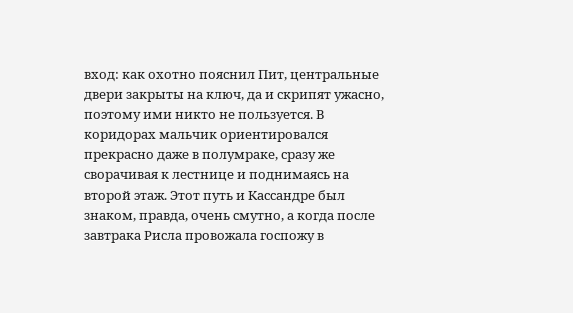вход: как охотно пояснил Пит, центральные двери закрыты на ключ, да и скрипят ужасно, поэтому ими никто не пользуется. В коридорах мальчик ориентировался прекрасно даже в полумраке, сразу же сворачивая к лестнице и поднимаясь на второй этаж. Этот путь и Кассандре был знаком, правда, очень смутно, а когда после завтрака Рисла провожала госпожу в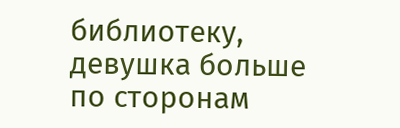библиотеку, девушка больше по сторонам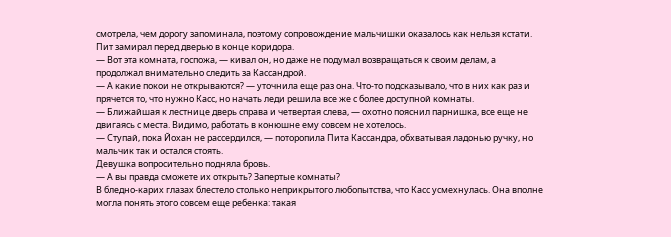смотрела, чем дорогу запоминала, поэтому сопровождение мальчишки оказалось как нельзя кстати.
Пит замирал перед дверью в конце коридора.
— Вот эта комната, госпожа, — кивал он, но даже не подумал возвращаться к своим делам, а продолжал внимательно следить за Кассандрой.
— А какие покои не открываются? — уточнила еще раз она. Что-то подсказывало, что в них как раз и прячется то, что нужно Касс, но начать леди решила все же с более доступной комнаты.
— Ближайшая к лестнице дверь справа и четвертая слева, — охотно пояснил парнишка, все еще не двигаясь с места. Видимо, работать в конюшне ему совсем не хотелось.
— Ступай, пока Йохан не рассердился, — поторопила Пита Кассандра, обхватывая ладонью ручку, но мальчик так и остался стоять.
Девушка вопросительно подняла бровь.
— А вы правда сможете их открыть? Запертые комнаты?
В бледно-карих глазах блестело столько неприкрытого любопытства, что Касс усмехнулась. Она вполне могла понять этого совсем еще ребенка: такая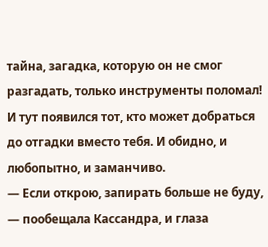тайна, загадка, которую он не смог разгадать, только инструменты поломал! И тут появился тот, кто может добраться до отгадки вместо тебя. И обидно, и любопытно, и заманчиво.
— Если открою, запирать больше не буду, — пообещала Кассандра, и глаза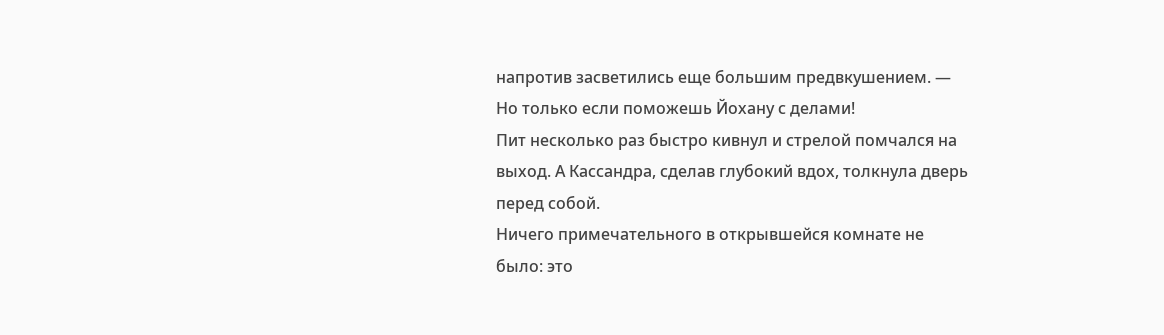напротив засветились еще большим предвкушением. — Но только если поможешь Йохану с делами!
Пит несколько раз быстро кивнул и стрелой помчался на выход. А Кассандра, сделав глубокий вдох, толкнула дверь перед собой.
Ничего примечательного в открывшейся комнате не было: это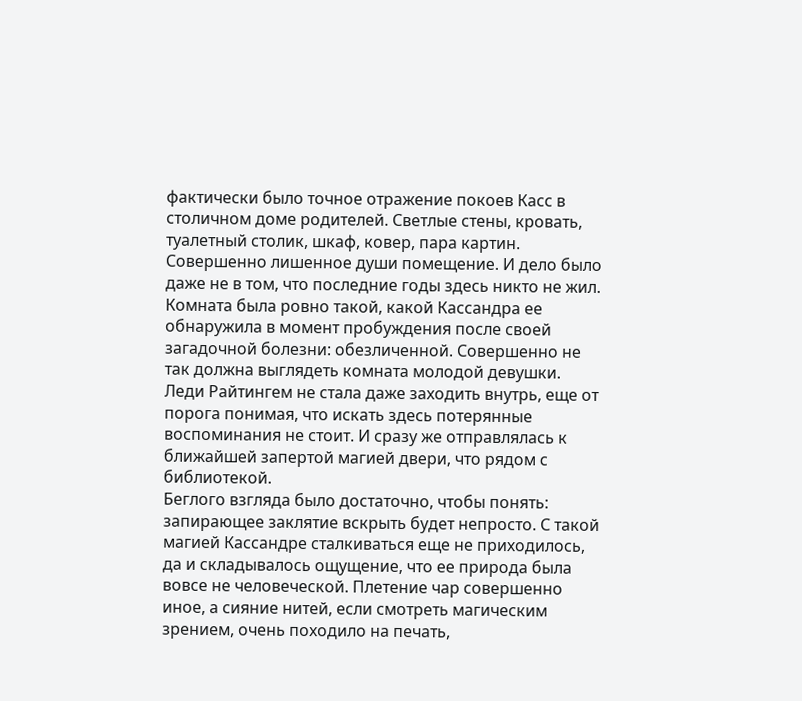фактически было точное отражение покоев Касс в столичном доме родителей. Светлые стены, кровать, туалетный столик, шкаф, ковер, пара картин. Совершенно лишенное души помещение. И дело было даже не в том, что последние годы здесь никто не жил. Комната была ровно такой, какой Кассандра ее обнаружила в момент пробуждения после своей загадочной болезни: обезличенной. Совершенно не так должна выглядеть комната молодой девушки.
Леди Райтингем не стала даже заходить внутрь, еще от порога понимая, что искать здесь потерянные воспоминания не стоит. И сразу же отправлялась к ближайшей запертой магией двери, что рядом с библиотекой.
Беглого взгляда было достаточно, чтобы понять: запирающее заклятие вскрыть будет непросто. С такой магией Кассандре сталкиваться еще не приходилось, да и складывалось ощущение, что ее природа была вовсе не человеческой. Плетение чар совершенно иное, а сияние нитей, если смотреть магическим зрением, очень походило на печать,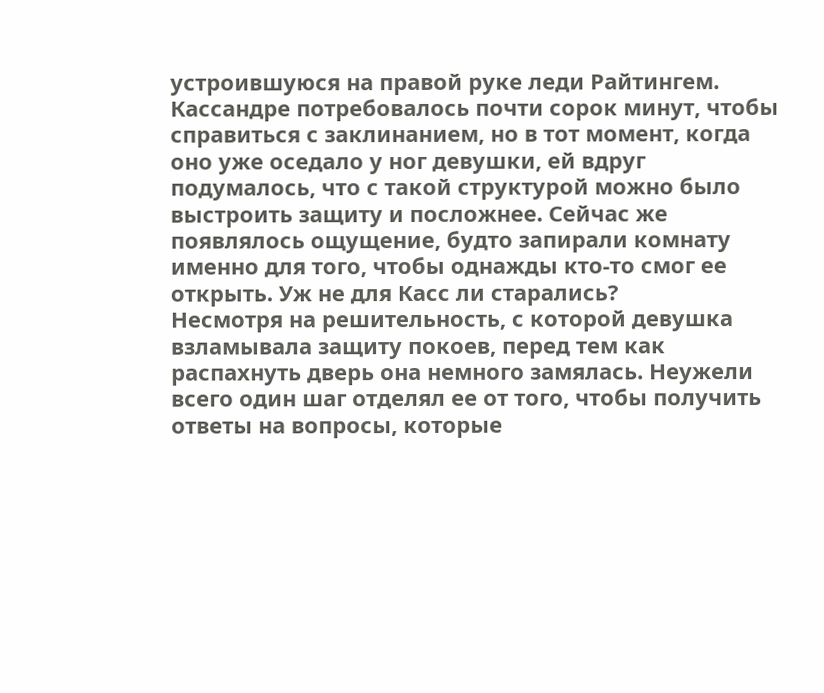устроившуюся на правой руке леди Райтингем.
Кассандре потребовалось почти сорок минут, чтобы справиться с заклинанием, но в тот момент, когда оно уже оседало у ног девушки, ей вдруг подумалось, что с такой структурой можно было выстроить защиту и посложнее. Сейчас же появлялось ощущение, будто запирали комнату именно для того, чтобы однажды кто-то смог ее открыть. Уж не для Касс ли старались?
Несмотря на решительность, с которой девушка взламывала защиту покоев, перед тем как распахнуть дверь она немного замялась. Неужели всего один шаг отделял ее от того, чтобы получить ответы на вопросы, которые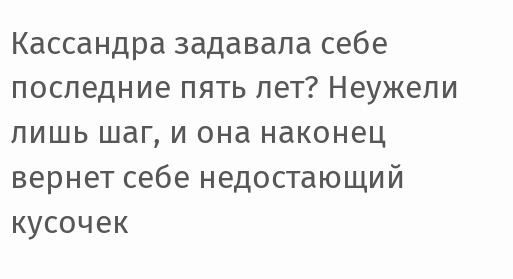Кассандра задавала себе последние пять лет? Неужели лишь шаг, и она наконец вернет себе недостающий кусочек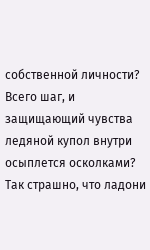собственной личности? Всего шаг, и защищающий чувства ледяной купол внутри осыплется осколками?
Так страшно, что ладони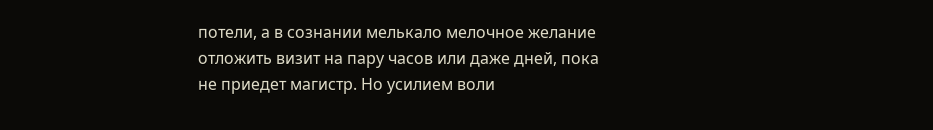потели, а в сознании мелькало мелочное желание отложить визит на пару часов или даже дней, пока не приедет магистр. Но усилием воли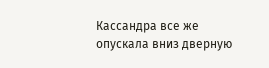Кассандра все же опускала вниз дверную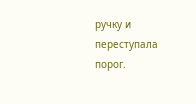ручку и переступала порог.